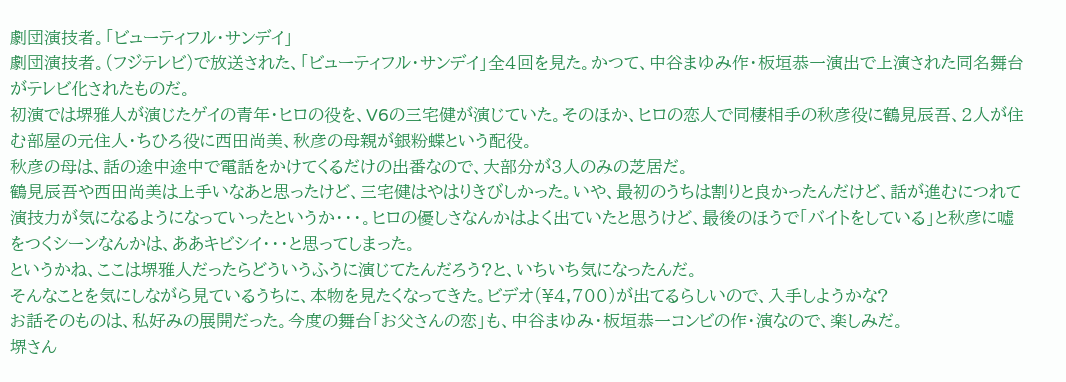劇団演技者。「ビューティフル・サンデイ」
劇団演技者。(フジテレビ)で放送された、「ビューティフル・サンデイ」全4回を見た。かつて、中谷まゆみ作・板垣恭一演出で上演された同名舞台がテレビ化されたものだ。
初演では堺雅人が演じたゲイの青年・ヒロの役を、V6の三宅健が演じていた。そのほか、ヒロの恋人で同棲相手の秋彦役に鶴見辰吾、2人が住む部屋の元住人・ちひろ役に西田尚美、秋彦の母親が銀粉蝶という配役。
秋彦の母は、話の途中途中で電話をかけてくるだけの出番なので、大部分が3人のみの芝居だ。
鶴見辰吾や西田尚美は上手いなあと思ったけど、三宅健はやはりきびしかった。いや、最初のうちは割りと良かったんだけど、話が進むにつれて演技力が気になるようになっていったというか・・・。ヒロの優しさなんかはよく出ていたと思うけど、最後のほうで「バイトをしている」と秋彦に嘘をつくシーンなんかは、ああキビシイ・・・と思ってしまった。
というかね、ここは堺雅人だったらどういうふうに演じてたんだろう?と、いちいち気になったんだ。
そんなことを気にしながら見ているうちに、本物を見たくなってきた。ビデオ(¥4,700)が出てるらしいので、入手しようかな?
お話そのものは、私好みの展開だった。今度の舞台「お父さんの恋」も、中谷まゆみ・板垣恭一コンビの作・演なので、楽しみだ。
堺さん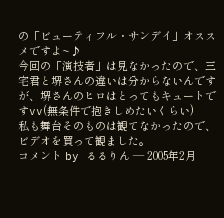の「ビューティフル・サンデイ」オススメですよ~♪
今回の「演技者」は見なかったので、三宅君と堺さんの違いは分からないんですが、堺さんのヒロはとってもキュートですvv(無条件で抱きしめたいくらい)
私も舞台そのものは観てなかったので、ビデオを買って観ました。
コメント by るるりん — 2005年2月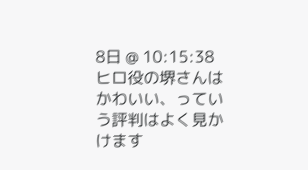8日 @ 10:15:38
ヒロ役の堺さんはかわいい、っていう評判はよく見かけます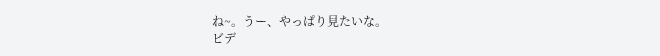ね~。うー、やっぱり見たいな。
ビデ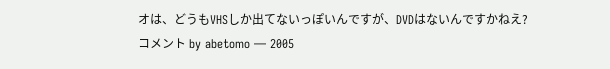オは、どうもVHSしか出てないっぽいんですが、DVDはないんですかねえ?
コメント by abetomo — 2005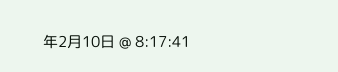年2月10日 @ 8:17:41